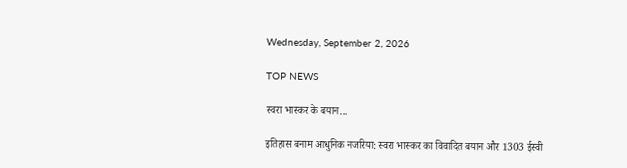Wednesday, September 2, 2026

TOP NEWS

स्वरा भास्कर के बयान...

इतिहास बनाम आधुनिक नजरिया: स्वरा भास्कर का विवादित बयान और 1303 ईस्वी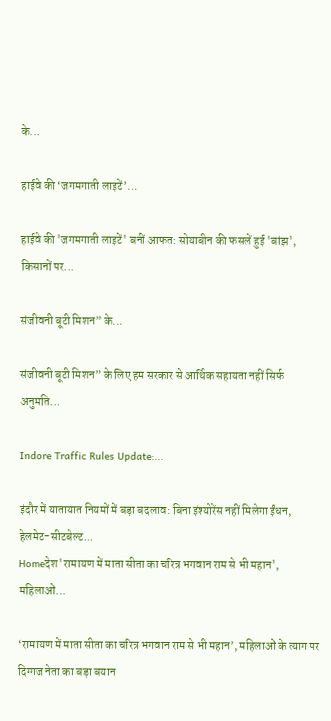के...

हाईवे की ‘जगमगाती लाइटें’...

हाईवे की 'जगमगाती लाइटें' बनीं आफत: सोयाबीन की फसलें हुई 'बांझ', किसानों पर...

संजीवनी बूटी मिशन” के...

संजीवनी बूटी मिशन” के लिए हम सरकार से आर्थिक सहायता नहीं सिर्फ अनुमति...

Indore Traffic Rules Update:...

इंदौर में यातायात नियमों में बड़ा बदलाव: बिना इंश्योरेंस नहीं मिलेगा ईंधन, हेलमेट-सीटबेल्ट...
Homeदेश'रामायण में माता सीता का चरित्र भगवान राम से भी महान', महिलाओं...

‘रामायण में माता सीता का चरित्र भगवान राम से भी महान’, महिलाओं के त्याग पर दिग्गज नेता का बड़ा बयान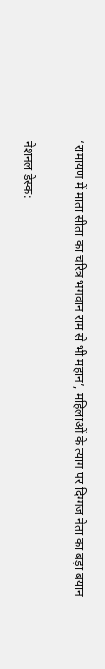‘रामायण में माता सीता का चरित्र भगवान राम से भी महान’, महिलाओं के त्याग पर दिग्गज नेता का बड़ा बयान

नेशनल डेस्क: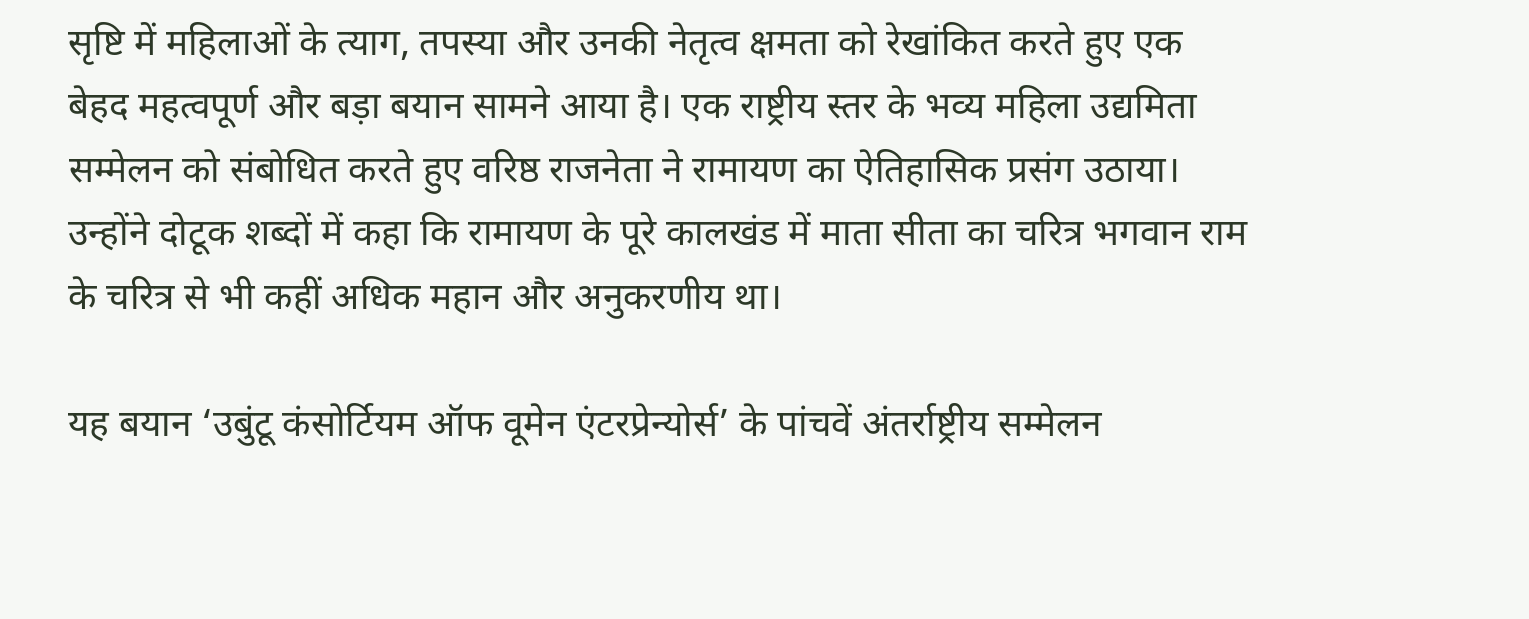सृष्टि में महिलाओं के त्याग, तपस्या और उनकी नेतृत्व क्षमता को रेखांकित करते हुए एक बेहद महत्वपूर्ण और बड़ा बयान सामने आया है। एक राष्ट्रीय स्तर के भव्य महिला उद्यमिता सम्मेलन को संबोधित करते हुए वरिष्ठ राजनेता ने रामायण का ऐतिहासिक प्रसंग उठाया। उन्होंने दोटूक शब्दों में कहा कि रामायण के पूरे कालखंड में माता सीता का चरित्र भगवान राम के चरित्र से भी कहीं अधिक महान और अनुकरणीय था।

यह बयान ‘उबुंटू कंसोर्टियम ऑफ वूमेन एंटरप्रेन्योर्स’ के पांचवें अंतर्राष्ट्रीय सम्मेलन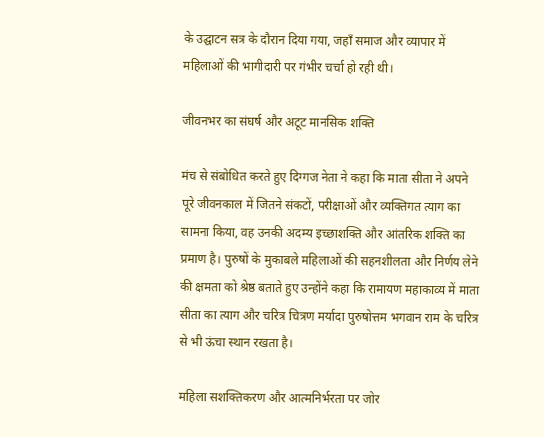के उद्घाटन सत्र के दौरान दिया गया, जहाँ समाज और व्यापार में महिलाओं की भागीदारी पर गंभीर चर्चा हो रही थी।

जीवनभर का संघर्ष और अटूट मानसिक शक्ति

मंच से संबोधित करते हुए दिग्गज नेता ने कहा कि माता सीता ने अपने पूरे जीवनकाल में जितने संकटों, परीक्षाओं और व्यक्तिगत त्याग का सामना किया, वह उनकी अदम्य इच्छाशक्ति और आंतरिक शक्ति का प्रमाण है। पुरुषों के मुकाबले महिलाओं की सहनशीलता और निर्णय लेने की क्षमता को श्रेष्ठ बताते हुए उन्होंने कहा कि रामायण महाकाव्य में माता सीता का त्याग और चरित्र चित्रण मर्यादा पुरुषोत्तम भगवान राम के चरित्र से भी ऊंचा स्थान रखता है।

महिला सशक्तिकरण और आत्मनिर्भरता पर जोर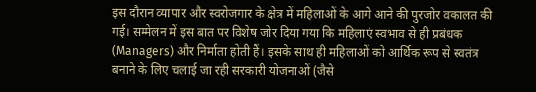इस दौरान व्यापार और स्वरोजगार के क्षेत्र में महिलाओं के आगे आने की पुरजोर वकालत की गई। सम्मेलन में इस बात पर विशेष जोर दिया गया कि महिलाएं स्वभाव से ही प्रबंधक (Managers) और निर्माता होती हैं। इसके साथ ही महिलाओं को आर्थिक रूप से स्वतंत्र बनाने के लिए चलाई जा रही सरकारी योजनाओं (जैसे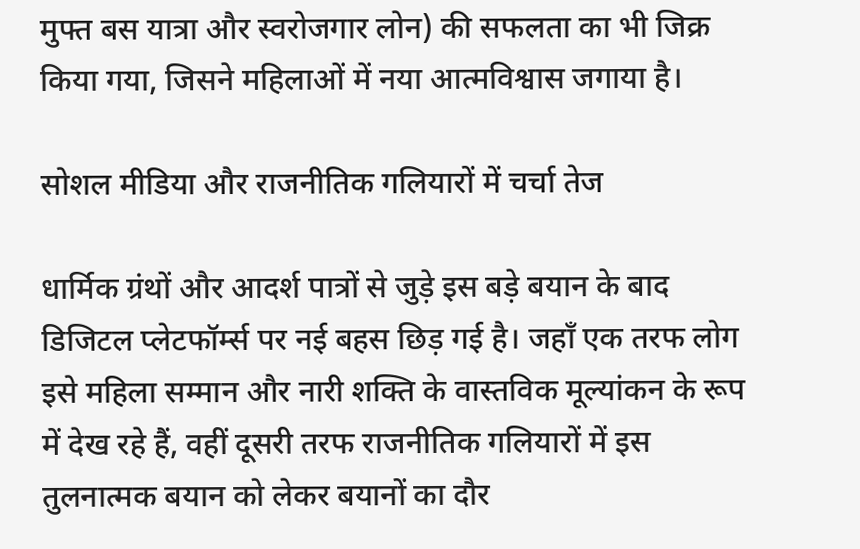मुफ्त बस यात्रा और स्वरोजगार लोन) की सफलता का भी जिक्र किया गया, जिसने महिलाओं में नया आत्मविश्वास जगाया है।

सोशल मीडिया और राजनीतिक गलियारों में चर्चा तेज

धार्मिक ग्रंथों और आदर्श पात्रों से जुड़े इस बड़े बयान के बाद डिजिटल प्लेटफॉर्म्स पर नई बहस छिड़ गई है। जहाँ एक तरफ लोग इसे महिला सम्मान और नारी शक्ति के वास्तविक मूल्यांकन के रूप में देख रहे हैं, वहीं दूसरी तरफ राजनीतिक गलियारों में इस तुलनात्मक बयान को लेकर बयानों का दौर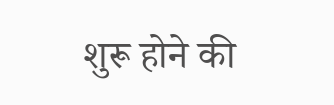शुरू होने की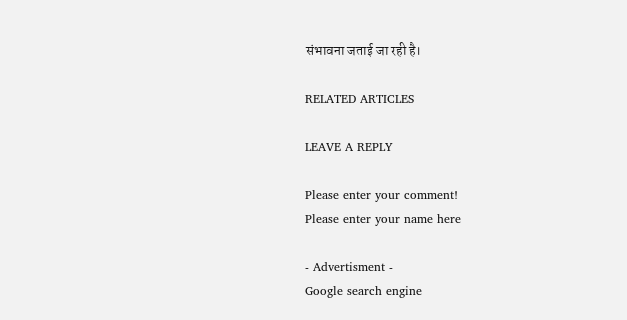संभावना जताई जा रही है।

RELATED ARTICLES

LEAVE A REPLY

Please enter your comment!
Please enter your name here

- Advertisment -
Google search engine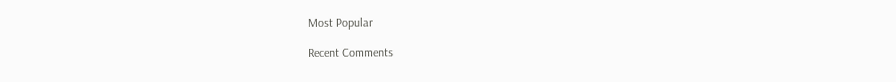Most Popular

Recent Comments